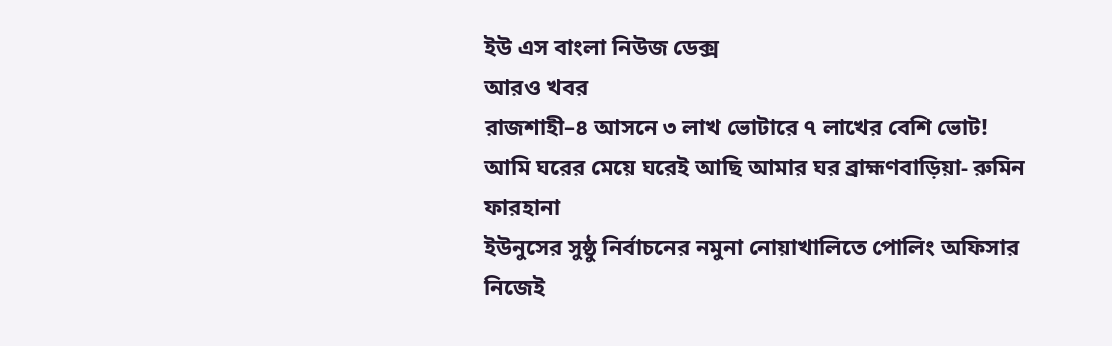ইউ এস বাংলা নিউজ ডেক্স
আরও খবর
রাজশাহী–৪ আসনে ৩ লাখ ভোটারে ৭ লাখের বেশি ভোট!
আমি ঘরের মেয়ে ঘরেই আছি আমার ঘর ব্রাহ্মণবাড়িয়া- রুমিন ফারহানা
ইউনুসের সুষ্ঠু নির্বাচনের নমুনা নোয়াখালিতে পোলিং অফিসার নিজেই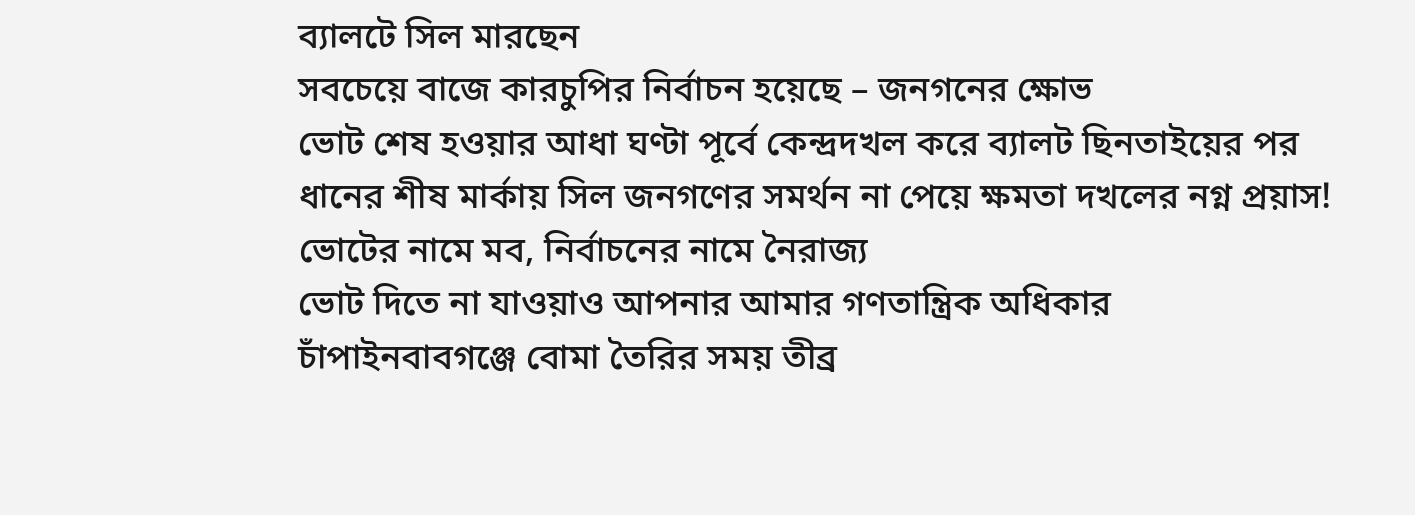ব্যালটে সিল মারছেন
সবচেয়ে বাজে কারচুপির নির্বাচন হয়েছে – জনগনের ক্ষোভ
ভোট শেষ হওয়ার আধা ঘণ্টা পূর্বে কেন্দ্রদখল করে ব্যালট ছিনতাইয়ের পর ধানের শীষ মার্কায় সিল জনগণের সমর্থন না পেয়ে ক্ষমতা দখলের নগ্ন প্রয়াস!
ভোটের নামে মব, নির্বাচনের নামে নৈরাজ্য
ভোট দিতে না যাওয়াও আপনার আমার গণতান্ত্রিক অধিকার
চাঁপাইনবাবগঞ্জে বোমা তৈরির সময় তীব্র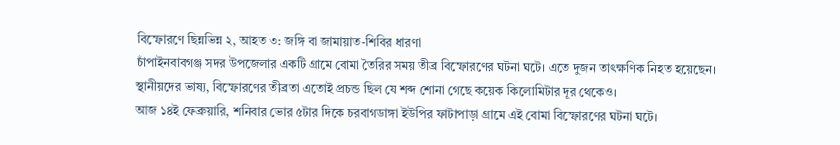বিস্ফোরণে ছিন্নভিন্ন ২, আহত ৩: জঙ্গি বা জামায়াত-শিবির ধারণা
চাঁপাইনবাবগঞ্জ সদর উপজেলার একটি গ্রামে বোমা তৈরির সময় তীব্র বিস্ফোরণের ঘটনা ঘটে। এতে দুজন তাৎক্ষণিক নিহত হয়েছেন। স্থানীয়দের ভাষ্য, বিস্ফোরণের তীব্রতা এতোই প্রচন্ড ছিল যে শব্দ শোনা গেছে কয়েক কিলোমিটার দূর থেকেও।
আজ ১৪ই ফেব্রুয়ারি, শনিবার ভোর ৫টার দিকে চরবাগডাঙ্গা ইউপির ফাটাপাড়া গ্রামে এই বোমা বিস্ফোরণের ঘটনা ঘটে।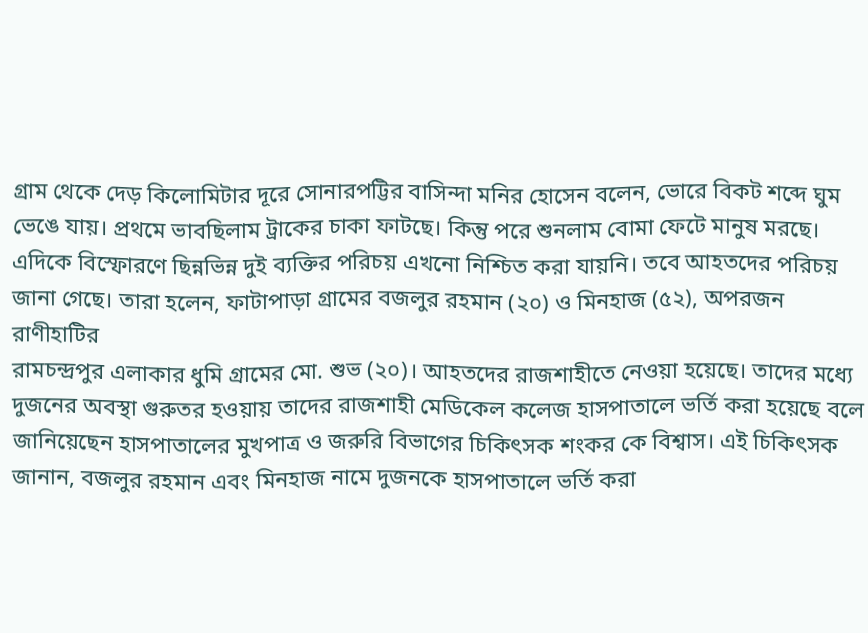গ্রাম থেকে দেড় কিলোমিটার দূরে সোনারপট্টির বাসিন্দা মনির হোসেন বলেন, ভোরে বিকট শব্দে ঘুম ভেঙে যায়। প্রথমে ভাবছিলাম ট্রাকের চাকা ফাটছে। কিন্তু পরে শুনলাম বোমা ফেটে মানুষ মরছে।
এদিকে বিস্ফোরণে ছিন্নভিন্ন দুই ব্যক্তির পরিচয় এখনো নিশ্চিত করা যায়নি। তবে আহতদের পরিচয় জানা গেছে। তারা হলেন, ফাটাপাড়া গ্রামের বজলুর রহমান (২০) ও মিনহাজ (৫২), অপরজন রাণীহাটির
রামচন্দ্রপুর এলাকার ধুমি গ্রামের মো. শুভ (২০)। আহতদের রাজশাহীতে নেওয়া হয়েছে। তাদের মধ্যে দুজনের অবস্থা গুরুতর হওয়ায় তাদের রাজশাহী মেডিকেল কলেজ হাসপাতালে ভর্তি করা হয়েছে বলে জানিয়েছেন হাসপাতালের মুখপাত্র ও জরুরি বিভাগের চিকিৎসক শংকর কে বিশ্বাস। এই চিকিৎসক জানান, বজলুর রহমান এবং মিনহাজ নামে দুজনকে হাসপাতালে ভর্তি করা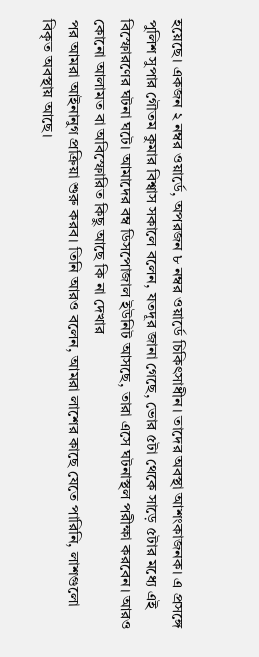হয়েছে। একজন ২ নম্বর ওয়ার্ডে, অপরজন ৮ নম্বর ওয়ার্ডে চিকিৎসাধীন। তাদের অবস্থা আশংকাজনক। এ প্রসঙ্গে পুলিশ সুপার গৌতম কুমার বিশ্বাস সকালে বলেন, যতদূর জানা গেছে, ভোর ৫টা থেকে সাড়ে ৫টার মধ্যে এই বিস্ফোরণের ঘটনা ঘটে। আমাদের বম্ব ডিসপোজাল ইউনিট আসছে, তারা এসে ঘটনাস্থল পরীক্ষা করবেন। আরও কোনো আলামত বা অবিস্ফোরিত কিছু আছে কি না দেখার
পর আমরা আইনানুগ প্রক্রিয়া শুরু করব। তিনি আরও বলেন, আমরা লাশের কাছে যেতে পারিনি, লাশগুলো বিকৃত অবস্থায় আছে।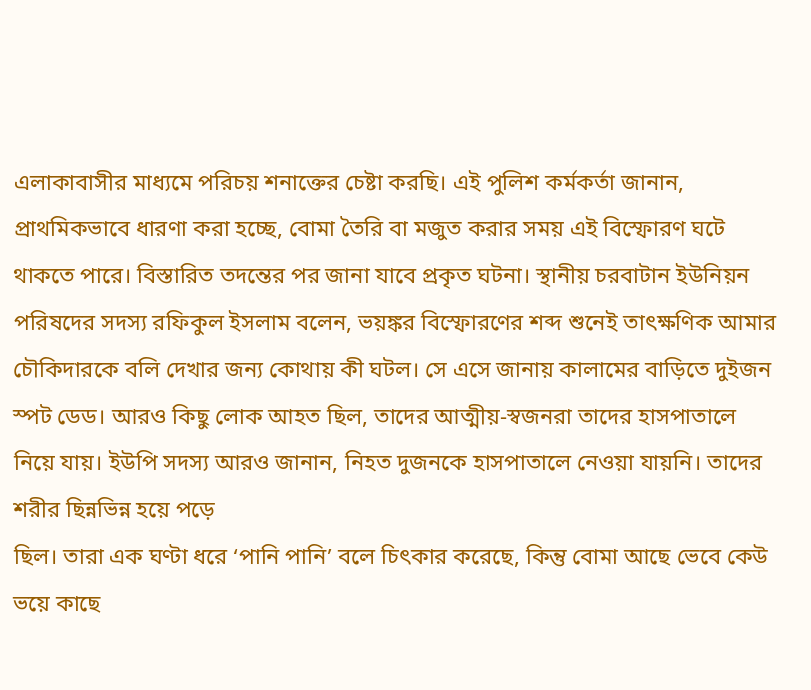এলাকাবাসীর মাধ্যমে পরিচয় শনাক্তের চেষ্টা করছি। এই পুলিশ কর্মকর্তা জানান, প্রাথমিকভাবে ধারণা করা হচ্ছে, বোমা তৈরি বা মজুত করার সময় এই বিস্ফোরণ ঘটে থাকতে পারে। বিস্তারিত তদন্তের পর জানা যাবে প্রকৃত ঘটনা। স্থানীয় চরবাটান ইউনিয়ন পরিষদের সদস্য রফিকুল ইসলাম বলেন, ভয়ঙ্কর বিস্ফোরণের শব্দ শুনেই তাৎক্ষণিক আমার চৌকিদারকে বলি দেখার জন্য কোথায় কী ঘটল। সে এসে জানায় কালামের বাড়িতে দুইজন স্পট ডেড। আরও কিছু লোক আহত ছিল, তাদের আত্মীয়-স্বজনরা তাদের হাসপাতালে নিয়ে যায়। ইউপি সদস্য আরও জানান, নিহত দুজনকে হাসপাতালে নেওয়া যায়নি। তাদের শরীর ছিন্নভিন্ন হয়ে পড়ে
ছিল। তারা এক ঘণ্টা ধরে ‘পানি পানি’ বলে চিৎকার করেছে, কিন্তু বোমা আছে ভেবে কেউ ভয়ে কাছে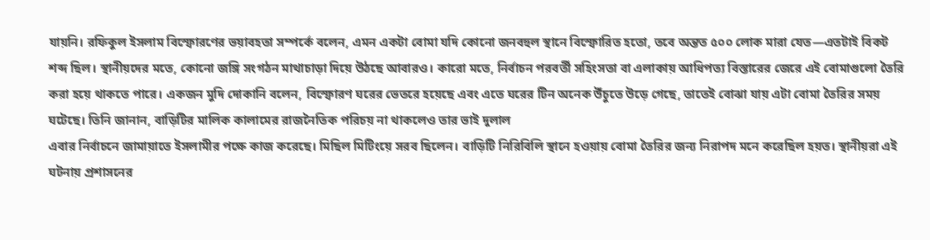যায়নি। রফিকুল ইসলাম বিস্ফোরণের ভয়াবহতা সম্পর্কে বলেন, এমন একটা বোমা যদি কোনো জনবহুল স্থানে বিস্ফোরিত হতো, তবে অন্তত ৫০০ লোক মারা যেত—এতটাই বিকট শব্দ ছিল। স্থানীয়দের মতে, কোনো জঙ্গি সংগঠন মাথাচাড়া দিয়ে উঠছে আবারও। কারো মতে, নির্বাচন পরবর্তী সহিংসতা বা এলাকায় আধিপত্য বিস্তারের জেরে এই বোমাগুলো তৈরি করা হয়ে থাকতে পারে। একজন মুদি দোকানি বলেন, বিস্ফোরণ ঘরের ভেতরে হয়েছে এবং এতে ঘরের টিন অনেক উঁচুতে উড়ে গেছে, তাতেই বোঝা যায় এটা বোমা তৈরির সময় ঘটেছে। তিনি জানান, বাড়িটির মালিক কালামের রাজনৈতিক পরিচয় না থাকলেও তার ভাই দুলাল
এবার নির্বাচনে জামায়াতে ইসলামীর পক্ষে কাজ করেছে। মিছিল মিটিংয়ে সরব ছিলেন। বাড়িটি নিরিবিলি স্থানে হওয়ায় বোমা তৈরির জন্য নিরাপদ মনে করেছিল হয়ত। স্থানীয়রা এই ঘটনায় প্রশাসনের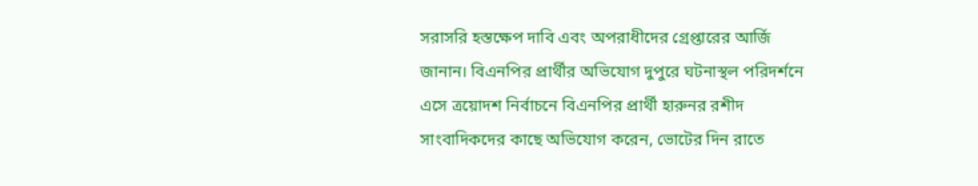সরাসরি হস্তক্ষেপ দাবি এবং অপরাধীদের গ্রেপ্তারের আর্জি জানান। বিএনপির প্রার্থীর অভিযোগ দুপুরে ঘটনাস্থল পরিদর্শনে এসে ত্রয়োদশ নির্বাচনে বিএনপির প্রার্থী হারুনর রশীদ সাংবাদিকদের কাছে অভিযোগ করেন, ভোটের দিন রাতে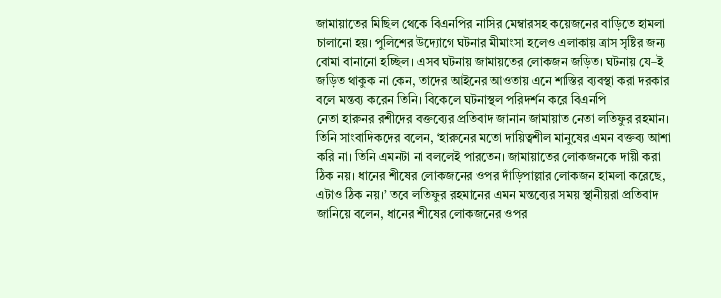জামায়াতের মিছিল থেকে বিএনপির নাসির মেম্বারসহ কয়েজনের বাড়িতে হামলা চালানো হয়। পুলিশের উদ্যোগে ঘটনার মীমাংসা হলেও এলাকায় ত্রাস সৃষ্টির জন্য বোমা বানানো হচ্ছিল। এসব ঘটনায় জামায়তের লোকজন জড়িত। ঘটনায় যে–ই জড়িত থাকুক না কেন, তাদের আইনের আওতায় এনে শাস্তির ব্যবস্থা করা দরকার বলে মন্তব্য করেন তিনি। বিকেলে ঘটনাস্থল পরিদর্শন করে বিএনপি
নেতা হারুনর রশীদের বক্তব্যের প্রতিবাদ জানান জামায়াত নেতা লতিফুর রহমান। তিনি সাংবাদিকদের বলেন, ‘হারুনের মতো দায়িত্বশীল মানুষের এমন বক্তব্য আশা করি না। তিনি এমনটা না বললেই পারতেন। জামায়াতের লোকজনকে দায়ী করা ঠিক নয়। ধানের শীষের লোকজনের ওপর দাঁড়িপাল্লার লোকজন হামলা করেছে, এটাও ঠিক নয়।’ তবে লতিফুর রহমানের এমন মন্তব্যের সময় স্থানীয়রা প্রতিবাদ জানিয়ে বলেন, ধানের শীষের লোকজনের ওপর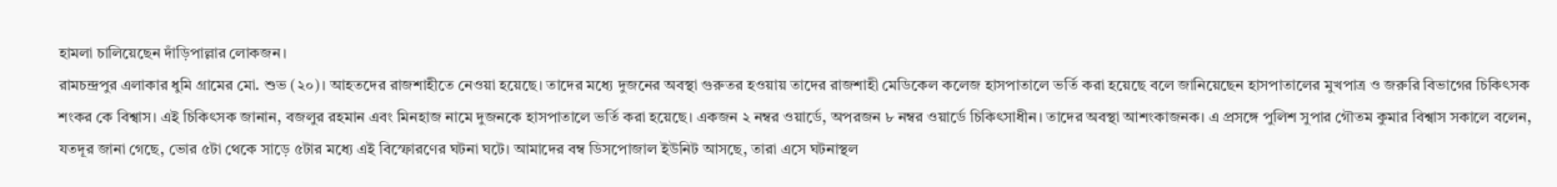হামলা চালিয়েছেন দাঁড়িপাল্লার লোকজন।
রামচন্দ্রপুর এলাকার ধুমি গ্রামের মো. শুভ (২০)। আহতদের রাজশাহীতে নেওয়া হয়েছে। তাদের মধ্যে দুজনের অবস্থা গুরুতর হওয়ায় তাদের রাজশাহী মেডিকেল কলেজ হাসপাতালে ভর্তি করা হয়েছে বলে জানিয়েছেন হাসপাতালের মুখপাত্র ও জরুরি বিভাগের চিকিৎসক শংকর কে বিশ্বাস। এই চিকিৎসক জানান, বজলুর রহমান এবং মিনহাজ নামে দুজনকে হাসপাতালে ভর্তি করা হয়েছে। একজন ২ নম্বর ওয়ার্ডে, অপরজন ৮ নম্বর ওয়ার্ডে চিকিৎসাধীন। তাদের অবস্থা আশংকাজনক। এ প্রসঙ্গে পুলিশ সুপার গৌতম কুমার বিশ্বাস সকালে বলেন, যতদূর জানা গেছে, ভোর ৫টা থেকে সাড়ে ৫টার মধ্যে এই বিস্ফোরণের ঘটনা ঘটে। আমাদের বম্ব ডিসপোজাল ইউনিট আসছে, তারা এসে ঘটনাস্থল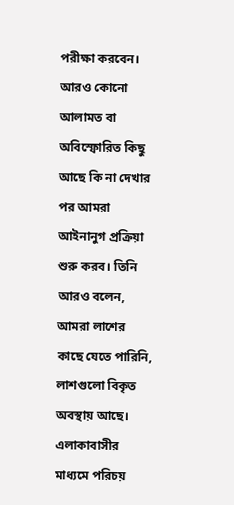পরীক্ষা করবেন। আরও কোনো আলামত বা অবিস্ফোরিত কিছু আছে কি না দেখার
পর আমরা আইনানুগ প্রক্রিয়া শুরু করব। তিনি আরও বলেন, আমরা লাশের কাছে যেতে পারিনি, লাশগুলো বিকৃত অবস্থায় আছে। এলাকাবাসীর মাধ্যমে পরিচয়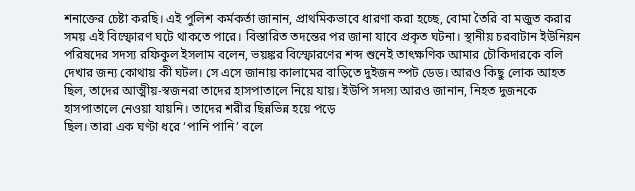শনাক্তের চেষ্টা করছি। এই পুলিশ কর্মকর্তা জানান, প্রাথমিকভাবে ধারণা করা হচ্ছে, বোমা তৈরি বা মজুত করার সময় এই বিস্ফোরণ ঘটে থাকতে পারে। বিস্তারিত তদন্তের পর জানা যাবে প্রকৃত ঘটনা। স্থানীয় চরবাটান ইউনিয়ন পরিষদের সদস্য রফিকুল ইসলাম বলেন, ভয়ঙ্কর বিস্ফোরণের শব্দ শুনেই তাৎক্ষণিক আমার চৌকিদারকে বলি দেখার জন্য কোথায় কী ঘটল। সে এসে জানায় কালামের বাড়িতে দুইজন স্পট ডেড। আরও কিছু লোক আহত ছিল, তাদের আত্মীয়-স্বজনরা তাদের হাসপাতালে নিয়ে যায়। ইউপি সদস্য আরও জানান, নিহত দুজনকে হাসপাতালে নেওয়া যায়নি। তাদের শরীর ছিন্নভিন্ন হয়ে পড়ে
ছিল। তারা এক ঘণ্টা ধরে ‘পানি পানি’ বলে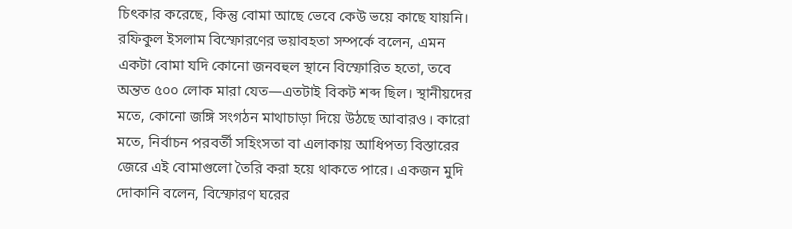চিৎকার করেছে, কিন্তু বোমা আছে ভেবে কেউ ভয়ে কাছে যায়নি। রফিকুল ইসলাম বিস্ফোরণের ভয়াবহতা সম্পর্কে বলেন, এমন একটা বোমা যদি কোনো জনবহুল স্থানে বিস্ফোরিত হতো, তবে অন্তত ৫০০ লোক মারা যেত—এতটাই বিকট শব্দ ছিল। স্থানীয়দের মতে, কোনো জঙ্গি সংগঠন মাথাচাড়া দিয়ে উঠছে আবারও। কারো মতে, নির্বাচন পরবর্তী সহিংসতা বা এলাকায় আধিপত্য বিস্তারের জেরে এই বোমাগুলো তৈরি করা হয়ে থাকতে পারে। একজন মুদি দোকানি বলেন, বিস্ফোরণ ঘরের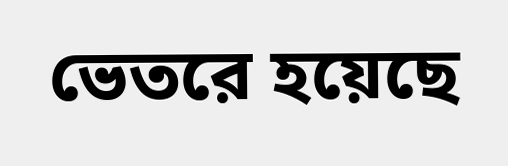ভেতরে হয়েছে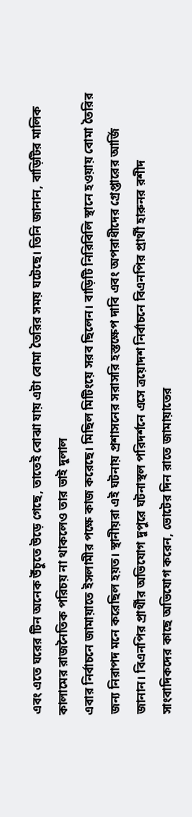এবং এতে ঘরের টিন অনেক উঁচুতে উড়ে গেছে, তাতেই বোঝা যায় এটা বোমা তৈরির সময় ঘটেছে। তিনি জানান, বাড়িটির মালিক কালামের রাজনৈতিক পরিচয় না থাকলেও তার ভাই দুলাল
এবার নির্বাচনে জামায়াতে ইসলামীর পক্ষে কাজ করেছে। মিছিল মিটিংয়ে সরব ছিলেন। বাড়িটি নিরিবিলি স্থানে হওয়ায় বোমা তৈরির জন্য নিরাপদ মনে করেছিল হয়ত। স্থানীয়রা এই ঘটনায় প্রশাসনের সরাসরি হস্তক্ষেপ দাবি এবং অপরাধীদের গ্রেপ্তারের আর্জি জানান। বিএনপির প্রার্থীর অভিযোগ দুপুরে ঘটনাস্থল পরিদর্শনে এসে ত্রয়োদশ নির্বাচনে বিএনপির প্রার্থী হারুনর রশীদ সাংবাদিকদের কাছে অভিযোগ করেন, ভোটের দিন রাতে জামায়াতের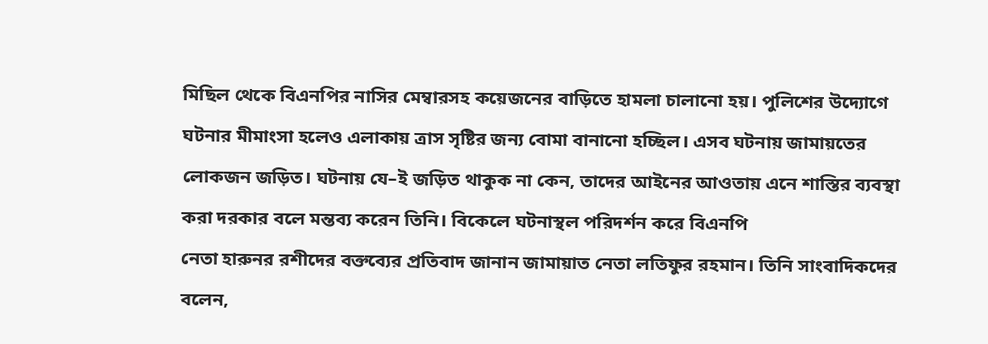মিছিল থেকে বিএনপির নাসির মেম্বারসহ কয়েজনের বাড়িতে হামলা চালানো হয়। পুলিশের উদ্যোগে ঘটনার মীমাংসা হলেও এলাকায় ত্রাস সৃষ্টির জন্য বোমা বানানো হচ্ছিল। এসব ঘটনায় জামায়তের লোকজন জড়িত। ঘটনায় যে–ই জড়িত থাকুক না কেন, তাদের আইনের আওতায় এনে শাস্তির ব্যবস্থা করা দরকার বলে মন্তব্য করেন তিনি। বিকেলে ঘটনাস্থল পরিদর্শন করে বিএনপি
নেতা হারুনর রশীদের বক্তব্যের প্রতিবাদ জানান জামায়াত নেতা লতিফুর রহমান। তিনি সাংবাদিকদের বলেন,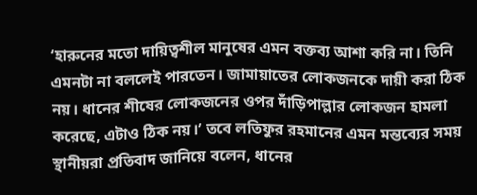‘হারুনের মতো দায়িত্বশীল মানুষের এমন বক্তব্য আশা করি না। তিনি এমনটা না বললেই পারতেন। জামায়াতের লোকজনকে দায়ী করা ঠিক নয়। ধানের শীষের লোকজনের ওপর দাঁড়িপাল্লার লোকজন হামলা করেছে, এটাও ঠিক নয়।’ তবে লতিফুর রহমানের এমন মন্তব্যের সময় স্থানীয়রা প্রতিবাদ জানিয়ে বলেন, ধানের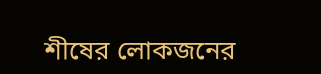শীষের লোকজনের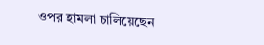ওপর হামলা চালিয়েছেন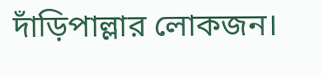দাঁড়িপাল্লার লোকজন।